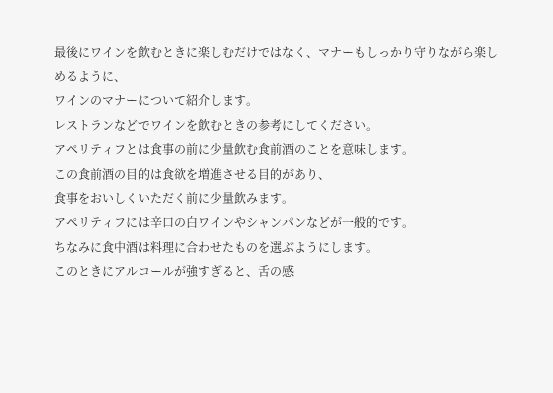最後にワインを飲むときに楽しむだけではなく、マナーもしっかり守りながら楽しめるように、
ワインのマナーについて紹介します。
レストランなどでワインを飲むときの参考にしてください。
アペリティフとは食事の前に少量飲む食前酒のことを意味します。
この食前酒の目的は食欲を増進させる目的があり、
食事をおいしくいただく前に少量飲みます。
アペリティフには辛口の白ワインやシャンパンなどが一般的です。
ちなみに食中酒は料理に合わせたものを選ぶようにします。
このときにアルコールが強すぎると、舌の感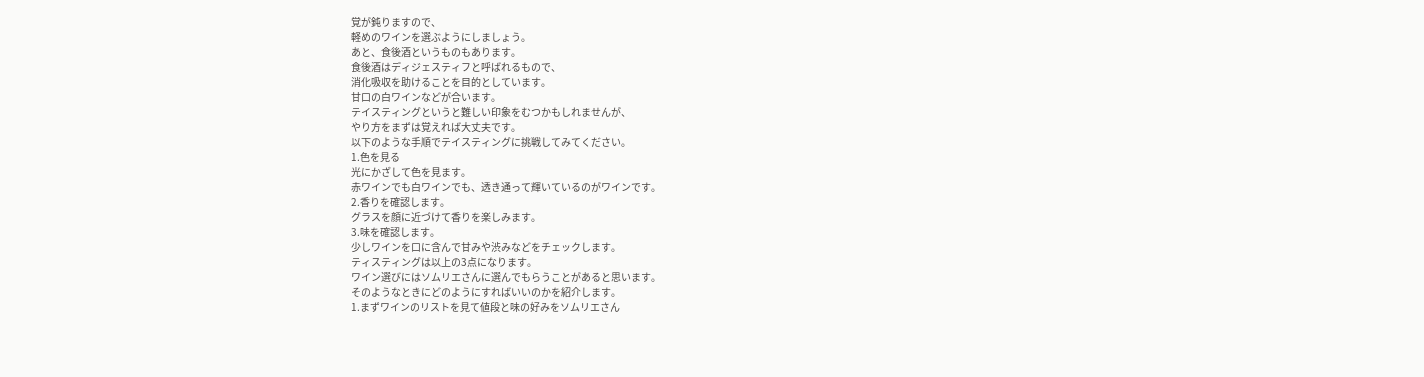覚が鈍りますので、
軽めのワインを選ぶようにしましょう。
あと、食後酒というものもあります。
食後酒はディジェスティフと呼ばれるもので、
消化吸収を助けることを目的としています。
甘口の白ワインなどが合います。
テイスティングというと難しい印象をむつかもしれませんが、
やり方をまずは覚えれば大丈夫です。
以下のような手順でテイスティングに挑戦してみてください。
1.色を見る
光にかざして色を見ます。
赤ワインでも白ワインでも、透き通って輝いているのがワインです。
2.香りを確認します。
グラスを顔に近づけて香りを楽しみます。
3.味を確認します。
少しワインを口に含んで甘みや渋みなどをチェックします。
ティスティングは以上の3点になります。
ワイン選びにはソムリエさんに選んでもらうことがあると思います。
そのようなときにどのようにすればいいのかを紹介します。
1.まずワインのリストを見て値段と味の好みをソムリエさん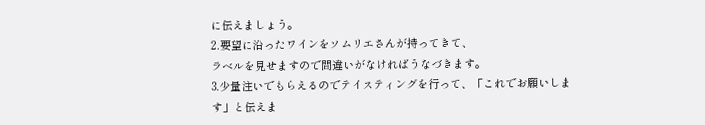に伝えましょう。
2.要望に沿ったワインをソムリエさんが持ってきて、
ラベルを見せますので間違いがなければうなづきます。
3.少量注いでもらえるのでテイスティングを行って、「これでお願いします」と伝えま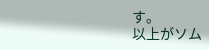す。
以上がソム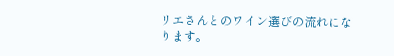リエさんとのワイン選びの流れになります。